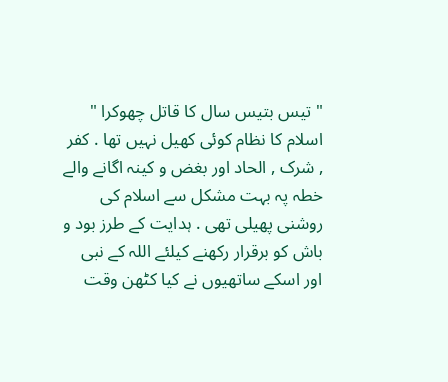" تیس بتیس سال کا قاتل چھوکرا "
اسلام کا نظام کوئی کھیل نہیں تھا . کفر , شرک , الحاد اور بغض و کینہ اگانے والے خطہ پہ بہت مشکل سے اسلام کی روشنی پھیلی تھی . ہدایت کے طرز بود و باش کو برقرار رکھنے کیلئے اللہ کے نبی اور اسکے ساتھیوں نے کیا کٹھن وقت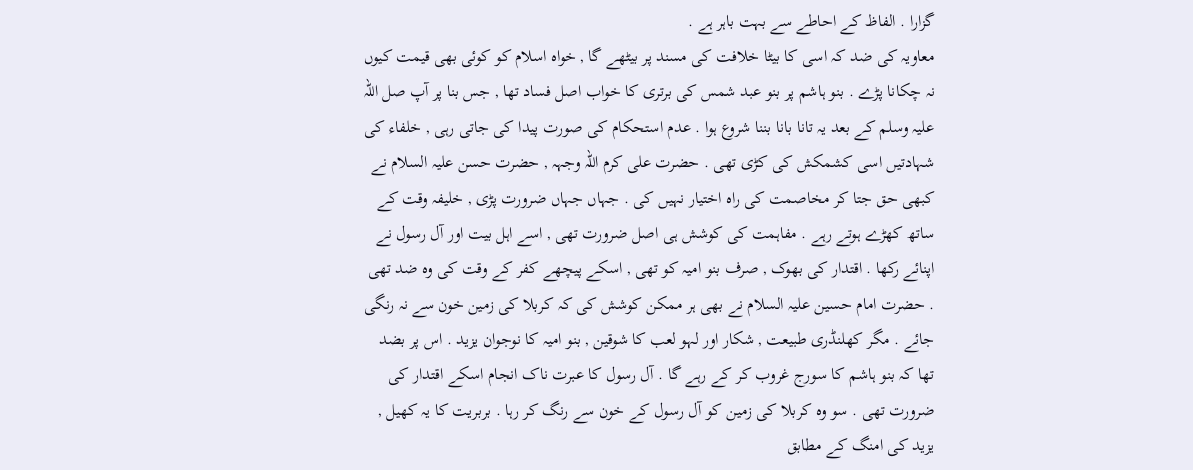گزارا . الفاظ کے احاطے سے بہت باہر ہے .
معاویہ کی ضد کہ اسی کا بیٹا خلافت کی مسند پر بیٹھے گا , خواہ اسلام کو کوئی بھی قیمت کیوں نہ چکانا پڑے . بنو ہاشم پر بنو عبد شمس کی برتری کا خواب اصل فساد تھا , جس بنا پر آپ صل اللہ علیہ وسلم کے بعد یہ تانا بانا بننا شروع ہوا . عدم استحکام کی صورت پیدا کی جاتی رہی , خلفاء کی شہادتیں اسی کشمکش کی کڑی تھی . حضرت علی کرم اللہ وجہہ , حضرت حسن علیہ السلام نے کبھی حق جتا کر مخاصمت کی راہ اختیار نہیں کی . جہاں جہاں ضرورت پڑی , خلیفہ وقت کے ساتھ کھڑے ہوتے رہے . مفاہمت کی کوشش ہی اصل ضرورت تھی , اسے اہل بیت اور آل رسول نے اپنائے رکھا . اقتدار کی بھوک , صرف بنو امیہ کو تھی , اسکے پیچھے کفر کے وقت کی وہ ضد تھی . حضرت امام حسین علیہ السلام نے بھی ہر ممکن کوشش کی کہ کربلا کی زمین خون سے نہ رنگی جائے . مگر کھلنڈری طبیعت , شکار اور لہو لعب کا شوقین , بنو امیہ کا نوجوان یزید . اس پر بضد تھا کہ بنو ہاشم کا سورج غروب کر کے رہے گا . آل رسول کا عبرت ناک انجام اسکے اقتدار کی ضرورت تھی . سو وہ کربلا کی زمین کو آل رسول کے خون سے رنگ کر رہا . بربریت کا یہ کھیل , یزید کی امنگ کے مطابق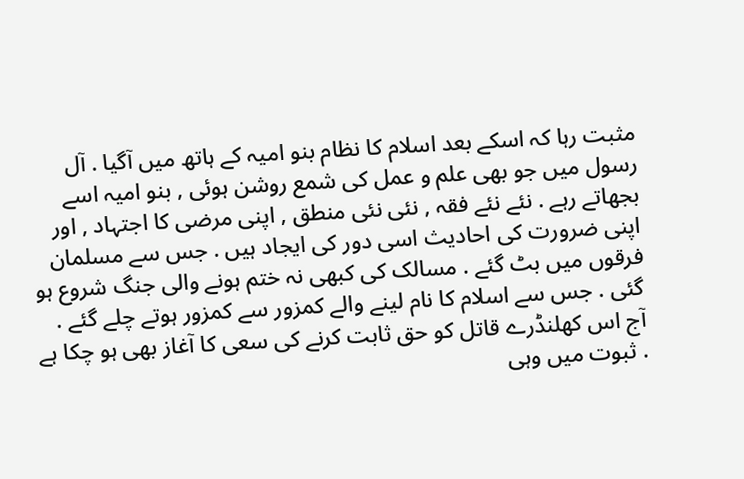مثبت رہا کہ اسکے بعد اسلام کا نظام بنو امیہ کے ہاتھ میں آگیا . آل رسول میں جو بھی علم و عمل کی شمع روشن ہوئی , بنو امیہ اسے بجھاتے رہے . نئے نئے فقہ , نئی نئی منطق , اپنی مرضی کا اجتہاد , اور اپنی ضرورت کی احادیث اسی دور کی ایجاد ہیں . جس سے مسلمان فرقوں میں بٹ گئے . مسالک کی کبھی نہ ختم ہونے والی جنگ شروع ہو گئی . جس سے اسلام کا نام لینے والے کمزور سے کمزور ہوتے چلے گئے .
آج اس کھلنڈرے قاتل کو حق ثابت کرنے کی سعی کا آغاز بھی ہو چکا ہے . ثبوت میں وہی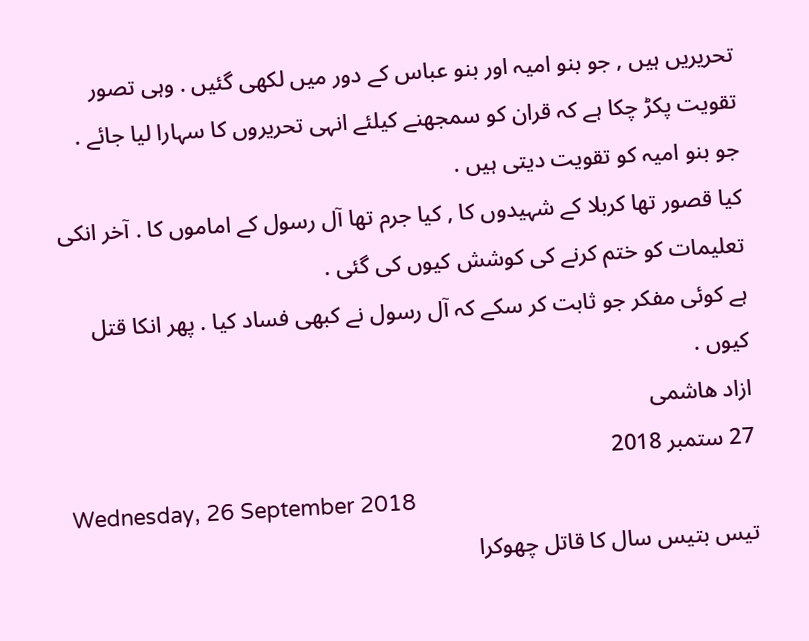تحریریں ہیں , جو بنو امیہ اور بنو عباس کے دور میں لکھی گئیں . وہی تصور تقویت پکڑ چکا ہے کہ قران کو سمجھنے کیلئے انہی تحریروں کا سہارا لیا جائے . جو بنو امیہ کو تقویت دیتی ہیں .
کیا قصور تھا کربلا کے شہیدوں کا , کیا جرم تھا آل رسول کے اماموں کا . آخر انکی تعلیمات کو ختم کرنے کی کوشش کیوں کی گئی .
ہے کوئی مفکر جو ثابت کر سکے کہ آل رسول نے کبھی فساد کیا . پھر انکا قتل کیوں .
ازاد ھاشمی
27 ستمبر 2018
Wednesday, 26 September 2018
تیس بتیس سال کا قاتل چھوکرا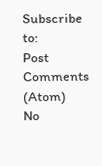Subscribe to:
Post Comments (Atom)
No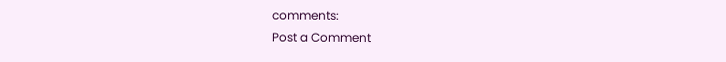comments:
Post a Comment